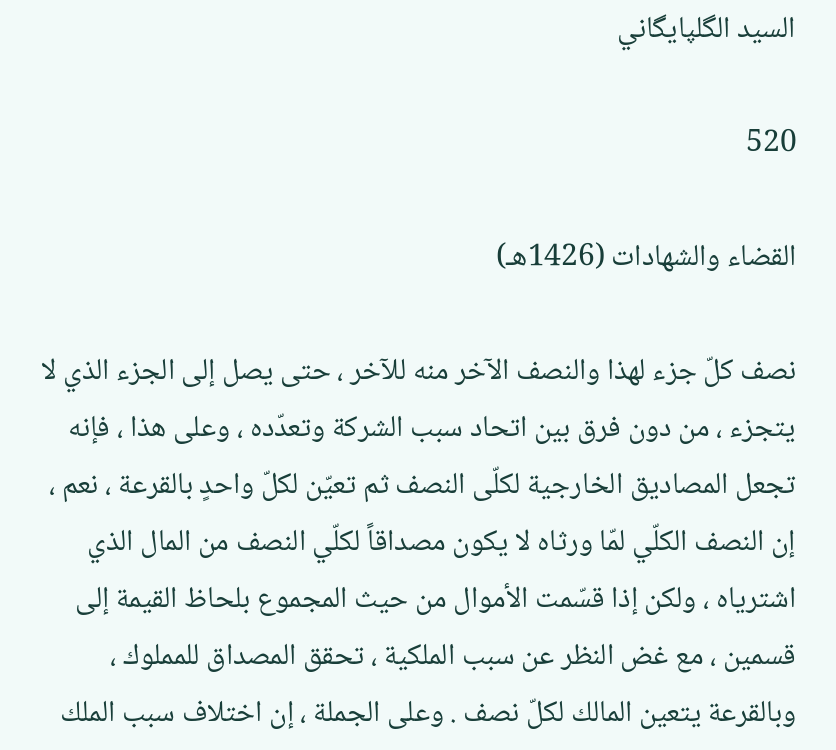السيد الگلپايگاني

520

القضاء والشهادات (1426هـ)

نصف كلّ جزء لهذا والنصف الآخر منه للآخر ، حتى يصل إلى الجزء الذي لا يتجزء ، من دون فرق بين اتحاد سبب الشركة وتعدّده ، وعلى هذا ، فإنه تجعل المصاديق الخارجية لكلّى النصف ثم تعيّن لكلّ واحدٍ بالقرعة ، نعم ، إن النصف الكلّي لمّا ورثاه لا يكون مصداقاً لكلّي النصف من المال الذي اشترياه ، ولكن إذا قسّمت الأموال من حيث المجموع بلحاظ القيمة إلى قسمين ، مع غض النظر عن سبب الملكية ، تحقق المصداق للمملوك ، وبالقرعة يتعين المالك لكلّ نصف . وعلى الجملة ، إن اختلاف سبب الملك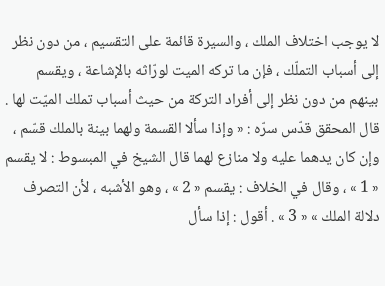لا يوجب اختلاف الملك ، والسيرة قائمة على التقسيم ، من دون نظر إلى أسباب التملّك ، فإن ما تركه الميت لورّاثه بالإشاعة ، ويقسم بينهم من دون نظر إلى أفراد التركة من حيث أسباب تملك الميّت لها . قال المحقق قدّس سرّه : « وإذا سألا القسمة ولهما بينة بالملك قسّم ، وإن كان يدهما عليه ولا منازع لهما قال الشيخ في المبسوط : لا يقسم « 1 » ، وقال في الخلاف : يقسم « 2 » ، وهو الأشبه ، لأن التصرف دلالة الملك » « 3 » . أقول : إذا سأل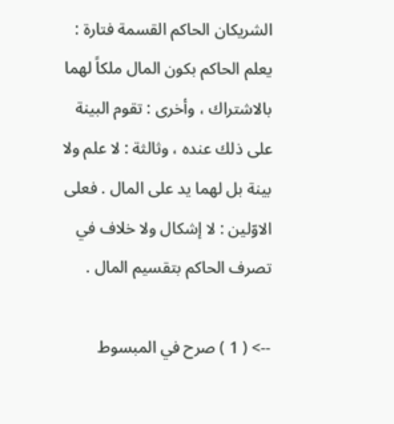الشريكان الحاكم القسمة فتارة : يعلم الحاكم بكون المال ملكاً لهما بالاشتراك ، وأخرى : تقوم البينة على ذلك عنده ، وثالثة : لا علم ولا بينة بل لهما يد على المال . فعلى الاوّلين : لا إشكال ولا خلاف في تصرف الحاكم بتقسيم المال .

--> ( 1 ) صرح في المبسوط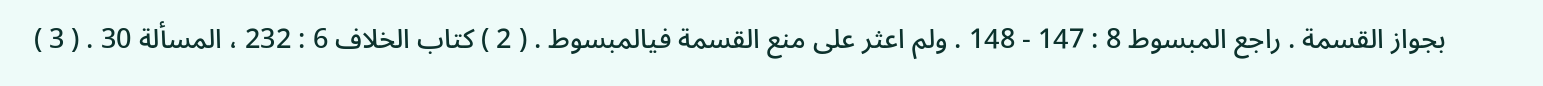بجواز القسمة . راجع المبسوط 8 : 147 - 148 . ولم اعثر على منع القسمة فيالمبسوط . ( 2 ) كتاب الخلاف 6 : 232 ، المسألة 30 . ( 3 )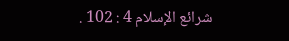شرائع الإسلام 4 : 102 .